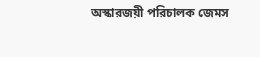অস্কারজয়ী পরিচালক জেমস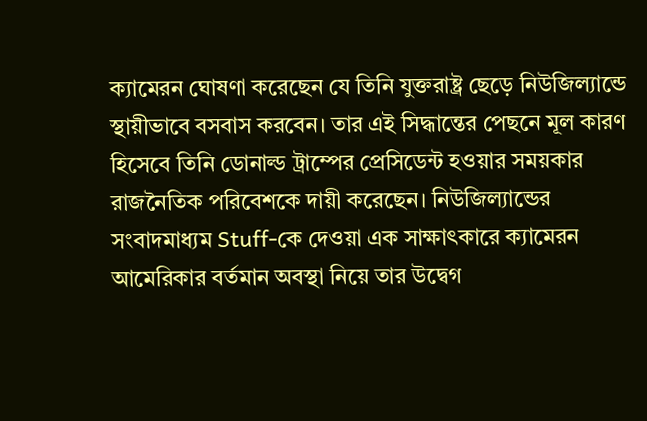ক্যামেরন ঘোষণা করেছেন যে তিনি যুক্তরাষ্ট্র ছেড়ে নিউজিল্যান্ডে স্থায়ীভাবে বসবাস করবেন। তার এই সিদ্ধান্তের পেছনে মূল কারণ হিসেবে তিনি ডোনাল্ড ট্রাম্পের প্রেসিডেন্ট হওয়ার সময়কার রাজনৈতিক পরিবেশকে দায়ী করেছেন। নিউজিল্যান্ডের সংবাদমাধ্যম Stuff-কে দেওয়া এক সাক্ষাৎকারে ক্যামেরন আমেরিকার বর্তমান অবস্থা নিয়ে তার উদ্বেগ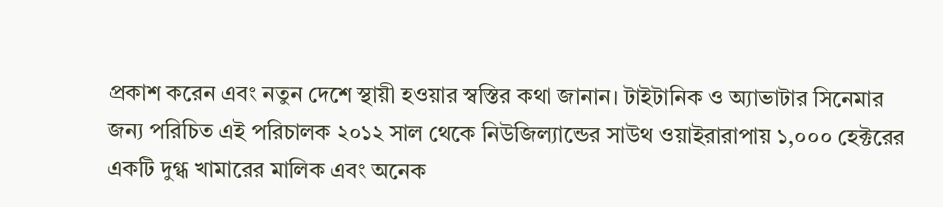প্রকাশ করেন এবং নতুন দেশে স্থায়ী হওয়ার স্বস্তির কথা জানান। টাইটানিক ও অ্যাভাটার সিনেমার জন্য পরিচিত এই পরিচালক ২০১২ সাল থেকে নিউজিল্যান্ডের সাউথ ওয়াইরারাপায় ১,০০০ হেক্টরের একটি দুগ্ধ খামারের মালিক এবং অনেক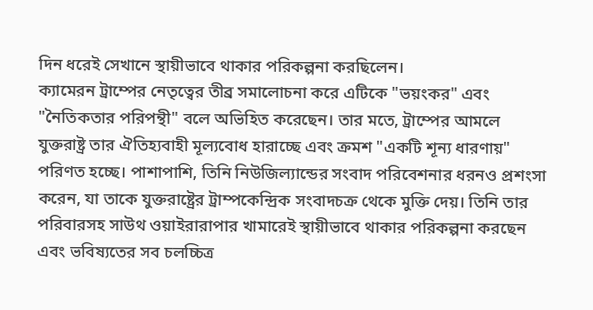দিন ধরেই সেখানে স্থায়ীভাবে থাকার পরিকল্পনা করছিলেন।
ক্যামেরন ট্রাম্পের নেতৃত্বের তীব্র সমালোচনা করে এটিকে "ভয়ংকর" এবং "নৈতিকতার পরিপন্থী" বলে অভিহিত করেছেন। তার মতে, ট্রাম্পের আমলে যুক্তরাষ্ট্র তার ঐতিহ্যবাহী মূল্যবোধ হারাচ্ছে এবং ক্রমশ "একটি শূন্য ধারণায়" পরিণত হচ্ছে। পাশাপাশি, তিনি নিউজিল্যান্ডের সংবাদ পরিবেশনার ধরনও প্রশংসা করেন, যা তাকে যুক্তরাষ্ট্রের ট্রাম্পকেন্দ্রিক সংবাদচক্র থেকে মুক্তি দেয়। তিনি তার পরিবারসহ সাউথ ওয়াইরারাপার খামারেই স্থায়ীভাবে থাকার পরিকল্পনা করছেন এবং ভবিষ্যতের সব চলচ্চিত্র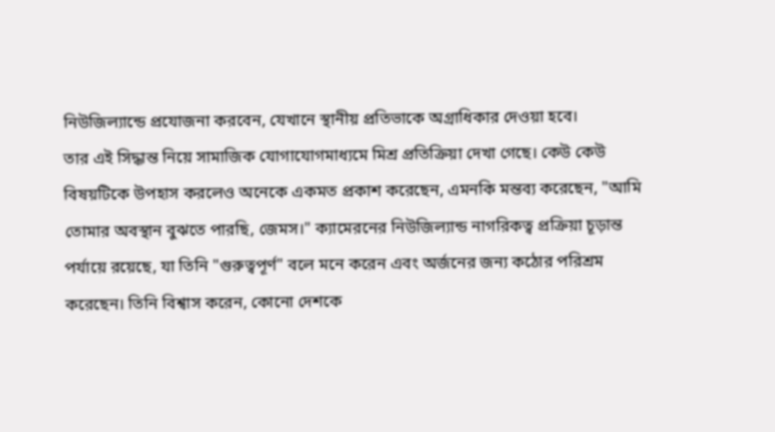নিউজিল্যান্ডে প্রযোজনা করবেন, যেখানে স্থানীয় প্রতিভাকে অগ্রাধিকার দেওয়া হবে।
তার এই সিদ্ধান্ত নিয়ে সামাজিক যোগাযোগমাধ্যমে মিশ্র প্রতিক্রিয়া দেখা গেছে। কেউ কেউ বিষয়টিকে উপহাস করলেও অনেকে একমত প্রকাশ করেছেন, এমনকি মন্তব্য করেছেন, "আমি তোমার অবস্থান বুঝতে পারছি, জেমস।" ক্যামেরনের নিউজিল্যান্ড নাগরিকত্ব প্রক্রিয়া চূড়ান্ত পর্যায়ে রয়েছে, যা তিনি "গুরুত্বপূর্ণ" বলে মনে করেন এবং অর্জনের জন্য কঠোর পরিশ্রম করেছেন। তিনি বিশ্বাস করেন, কোনো দেশকে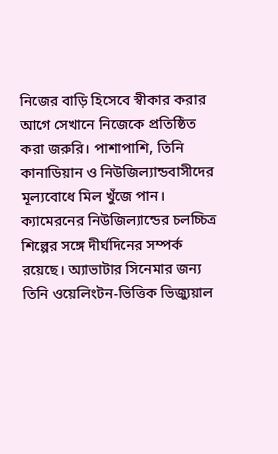নিজের বাড়ি হিসেবে স্বীকার করার আগে সেখানে নিজেকে প্রতিষ্ঠিত করা জরুরি। পাশাপাশি, তিনি কানাডিয়ান ও নিউজিল্যান্ডবাসীদের মূল্যবোধে মিল খুঁজে পান।
ক্যামেরনের নিউজিল্যান্ডের চলচ্চিত্র শিল্পের সঙ্গে দীর্ঘদিনের সম্পর্ক রয়েছে। অ্যাভাটার সিনেমার জন্য তিনি ওয়েলিংটন-ভিত্তিক ভিজ্যুয়াল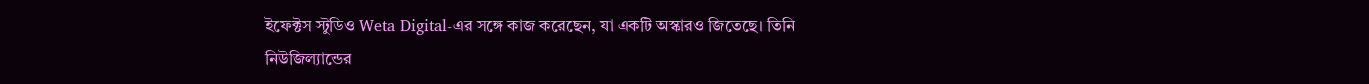ইফেক্টস স্টুডিও Weta Digital-এর সঙ্গে কাজ করেছেন, যা একটি অস্কারও জিতেছে। তিনি নিউজিল্যান্ডের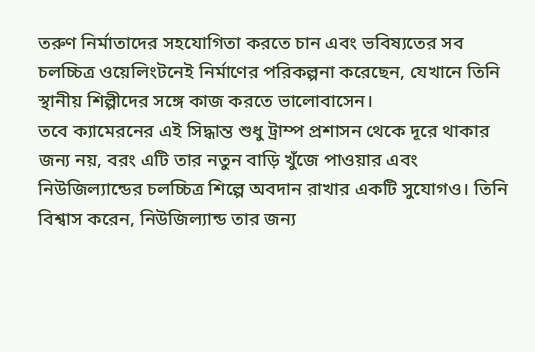তরুণ নির্মাতাদের সহযোগিতা করতে চান এবং ভবিষ্যতের সব চলচ্চিত্র ওয়েলিংটনেই নির্মাণের পরিকল্পনা করেছেন, যেখানে তিনি স্থানীয় শিল্পীদের সঙ্গে কাজ করতে ভালোবাসেন।
তবে ক্যামেরনের এই সিদ্ধান্ত শুধু ট্রাম্প প্রশাসন থেকে দূরে থাকার জন্য নয়, বরং এটি তার নতুন বাড়ি খুঁজে পাওয়ার এবং নিউজিল্যান্ডের চলচ্চিত্র শিল্পে অবদান রাখার একটি সুযোগও। তিনি বিশ্বাস করেন, নিউজিল্যান্ড তার জন্য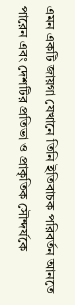এমন একটি জায়গা যেখানে তিনি ইতিবাচক পরিবর্তন আনতে পারেন এবং দেশটির প্রতিভা ও প্রাকৃতিক সৌন্দর্যকে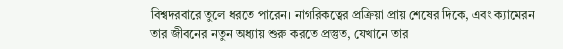বিশ্বদরবারে তুলে ধরতে পারেন। নাগরিকত্বের প্রক্রিয়া প্রায় শেষের দিকে, এবং ক্যামেরন তার জীবনের নতুন অধ্যায় শুরু করতে প্রস্তুত, যেখানে তার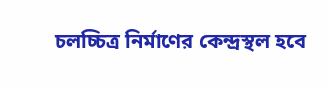চলচ্চিত্র নির্মাণের কেন্দ্রস্থল হবে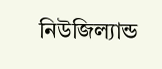নিউজিল্যান্ড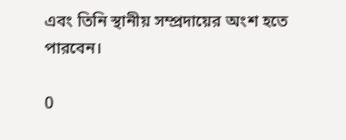এবং তিনি স্থানীয় সম্প্রদায়ের অংশ হতে পারবেন।

0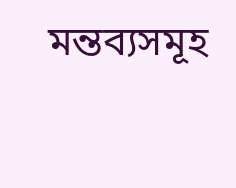মন্তব্যসমূহ